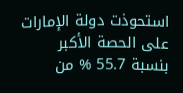استحوذت دولة الإمارات على الحصة الأكبر بنسبة 55.7 % من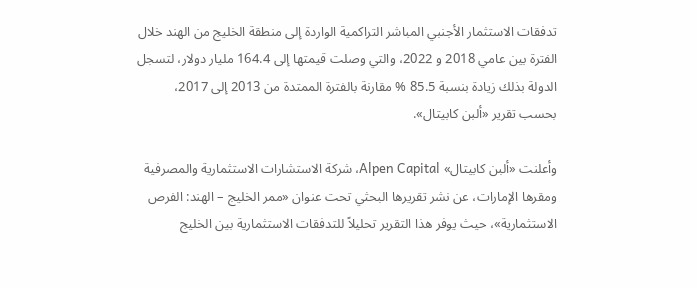تدفقات الاستثمار الأجنبي المباشر التراكمية الواردة إلى منطقة الخليج من الهند خلال الفترة بين عامي 2018 و 2022، والتي وصلت قيمتها إلى 164.4 مليار دولار، لتسجل الدولة بذلك زيادة بنسبة 85.5 % مقارنة بالفترة الممتدة من 2013 إلى 2017، بحسب تقرير «ألبن كابيتال».

وأعلنت «ألبن كابيتال» Alpen Capital، شركة الاستشارات الاستثمارية والمصرفية ومقرها الإمارات، عن نشر تقريرها البحثي تحت عنوان «ممر الخليج – الهند: الفرص الاستثمارية»، حيث يوفر هذا التقرير تحليلاً للتدفقات الاستثمارية بين الخليج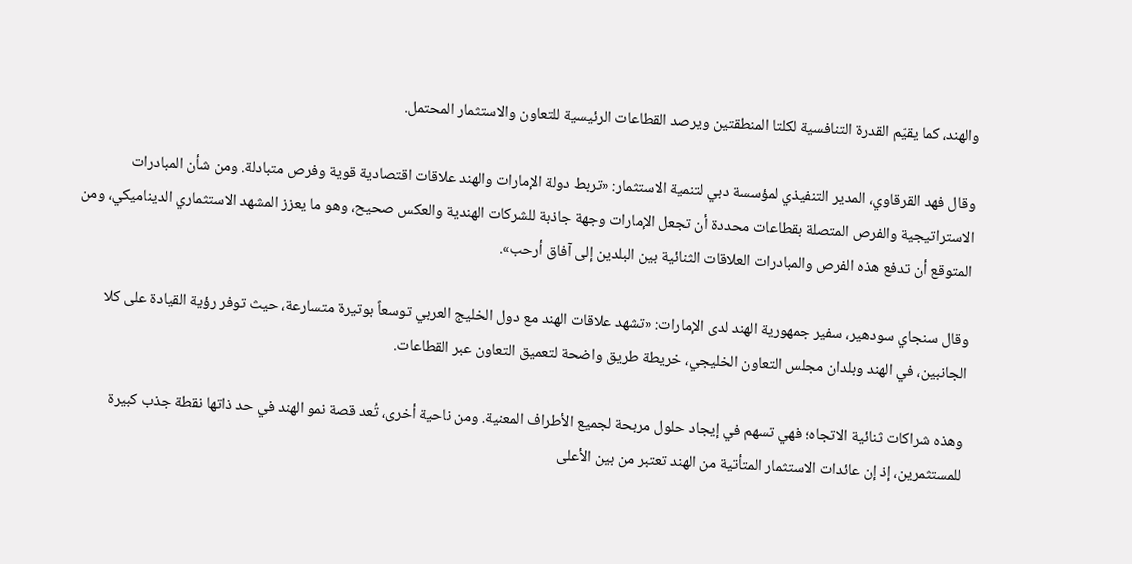والهند، كما يقيّم القدرة التنافسية لكلتا المنطقتين ويرصد القطاعات الرئيسية للتعاون والاستثمار المحتمل.

وقال فهد القرقاوي، المدير التنفيذي لمؤسسة دبي لتنمية الاستثمار: «تربط دولة الإمارات والهند علاقات اقتصادية قوية وفرص متبادلة. ومن شأن المبادرات الاستراتيجية والفرص المتصلة بقطاعات محددة أن تجعل الإمارات وجهة جاذبة للشركات الهندية والعكس صحيح، وهو ما يعزز المشهد الاستثماري الديناميكي، ومن المتوقع أن تدفع هذه الفرص والمبادرات العلاقات الثنائية بين البلدين إلى آفاق أرحب».

وقال سنجاي سودهير، سفير جمهورية الهند لدى الإمارات: «تشهد علاقات الهند مع دول الخليج العربي توسعاً بوتيرة متسارعة، حيث توفر رؤية القيادة على كلا الجانبين، في الهند وبلدان مجلس التعاون الخليجي، خريطة طريق واضحة لتعميق التعاون عبر القطاعات.

وهذه شراكات ثنائية الاتجاه؛ فهي تسهم في إيجاد حلول مربحة لجميع الأطراف المعنية. ومن ناحية أخرى، تُعد قصة نمو الهند في حد ذاتها نقطة جذب كبيرة للمستثمرين، إذ إن عائدات الاستثمار المتأتية من الهند تعتبر من بين الأعلى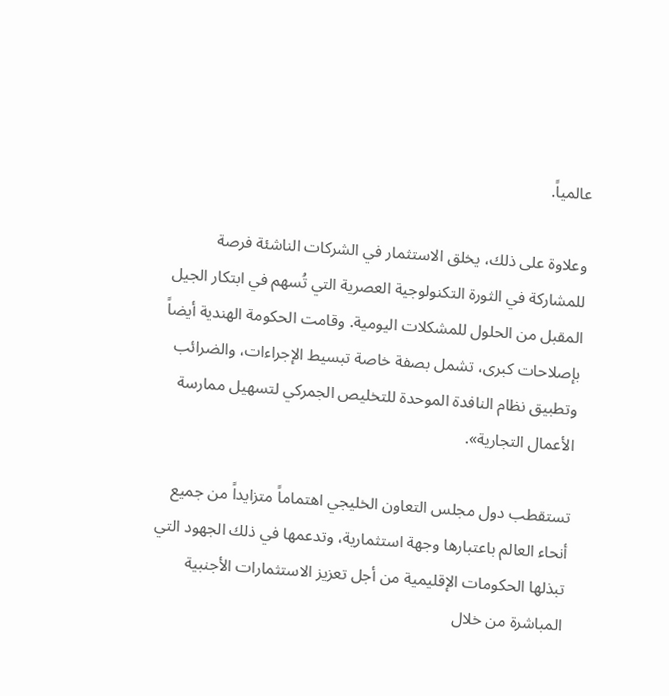عالمياً.

وعلاوة على ذلك، يخلق الاستثمار في الشركات الناشئة فرصة للمشاركة في الثورة التكنولوجية العصرية التي تُسهم في ابتكار الجيل المقبل من الحلول للمشكلات اليومية. وقامت الحكومة الهندية أيضاً بإصلاحات كبرى، تشمل بصفة خاصة تبسيط الإجراءات، والضرائب وتطبيق نظام النافدة الموحدة للتخليص الجمركي لتسهيل ممارسة الأعمال التجارية».

تستقطب دول مجلس التعاون الخليجي اهتماماً متزايداً من جميع أنحاء العالم باعتبارها وجهة استثمارية، وتدعمها في ذلك الجهود التي تبذلها الحكومات الإقليمية من أجل تعزيز الاستثمارات الأجنبية المباشرة من خلال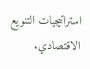استراتيجيات التنويع الاقتصادي.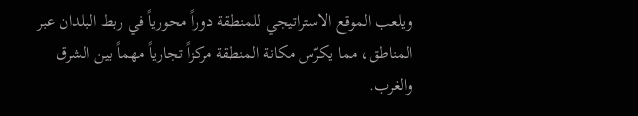ويلعب الموقع الاستراتيجي للمنطقة دوراً محورياً في ربط البلدان عبر المناطق، مما يكرّس مكانة المنطقة مركزاً تجارياً مهماً بين الشرق والغرب.